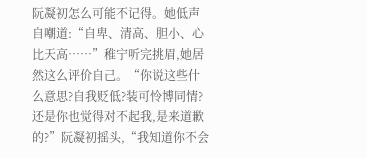阮凝初怎么可能不记得。她低声自嘲道:“自卑、清高、胆小、心比天高……”稚宁听完挑眉,她居然这么评价自己。“你说这些什么意思?自我贬低?装可怜博同情?还是你也觉得对不起我,是来道歉的?”阮凝初摇头,“我知道你不会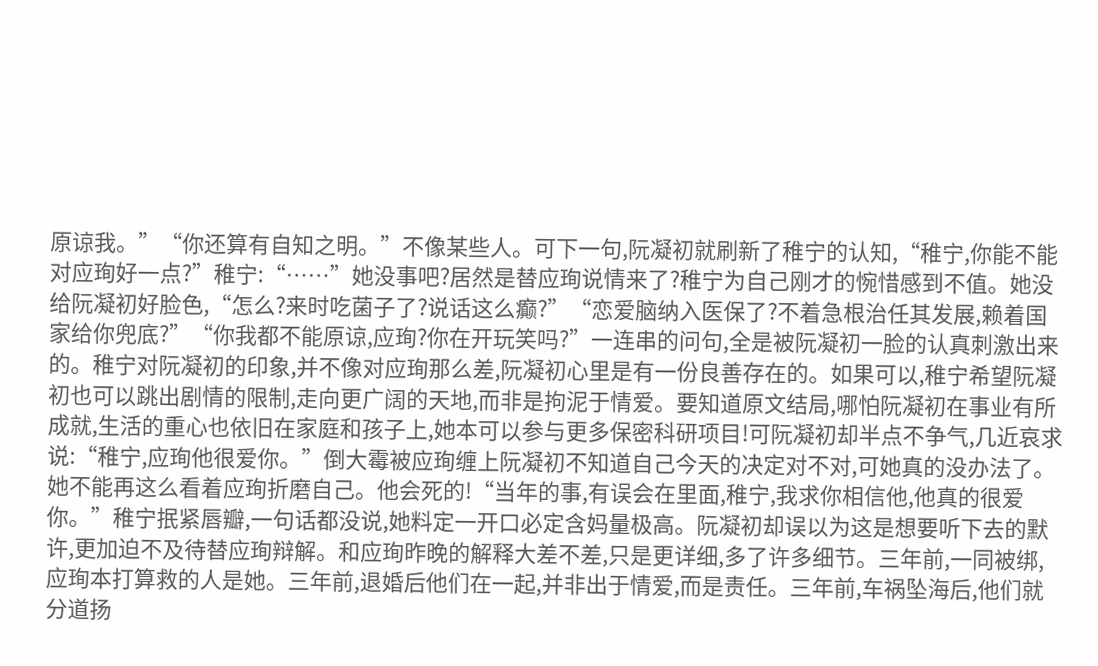原谅我。”“你还算有自知之明。”不像某些人。可下一句,阮凝初就刷新了稚宁的认知,“稚宁,你能不能对应珣好一点?”稚宁:“……”她没事吧?居然是替应珣说情来了?稚宁为自己刚才的惋惜感到不值。她没给阮凝初好脸色,“怎么?来时吃菌子了?说话这么癫?”“恋爱脑纳入医保了?不着急根治任其发展,赖着国家给你兜底?”“你我都不能原谅,应珣?你在开玩笑吗?”一连串的问句,全是被阮凝初一脸的认真刺激出来的。稚宁对阮凝初的印象,并不像对应珣那么差,阮凝初心里是有一份良善存在的。如果可以,稚宁希望阮凝初也可以跳出剧情的限制,走向更广阔的天地,而非是拘泥于情爱。要知道原文结局,哪怕阮凝初在事业有所成就,生活的重心也依旧在家庭和孩子上,她本可以参与更多保密科研项目!可阮凝初却半点不争气,几近哀求说:“稚宁,应珣他很爱你。”倒大霉被应珣缠上阮凝初不知道自己今天的决定对不对,可她真的没办法了。她不能再这么看着应珣折磨自己。他会死的!“当年的事,有误会在里面,稚宁,我求你相信他,他真的很爱你。”稚宁抿紧唇瓣,一句话都没说,她料定一开口必定含妈量极高。阮凝初却误以为这是想要听下去的默许,更加迫不及待替应珣辩解。和应珣昨晚的解释大差不差,只是更详细,多了许多细节。三年前,一同被绑,应珣本打算救的人是她。三年前,退婚后他们在一起,并非出于情爱,而是责任。三年前,车祸坠海后,他们就分道扬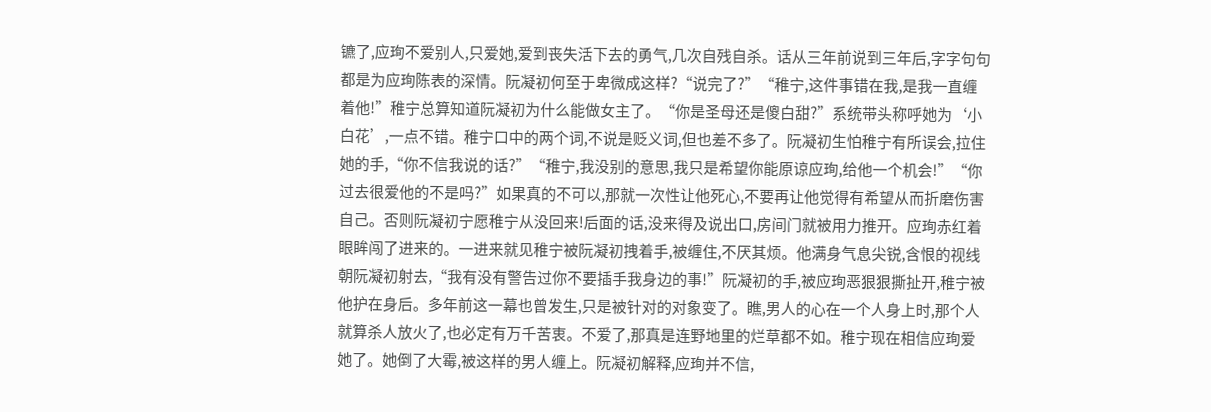镳了,应珣不爱别人,只爱她,爱到丧失活下去的勇气,几次自残自杀。话从三年前说到三年后,字字句句都是为应珣陈表的深情。阮凝初何至于卑微成这样?“说完了?”“稚宁,这件事错在我,是我一直缠着他!”稚宁总算知道阮凝初为什么能做女主了。“你是圣母还是傻白甜?”系统带头称呼她为‘小白花’,一点不错。稚宁口中的两个词,不说是贬义词,但也差不多了。阮凝初生怕稚宁有所误会,拉住她的手,“你不信我说的话?”“稚宁,我没别的意思,我只是希望你能原谅应珣,给他一个机会!”“你过去很爱他的不是吗?”如果真的不可以,那就一次性让他死心,不要再让他觉得有希望从而折磨伤害自己。否则阮凝初宁愿稚宁从没回来!后面的话,没来得及说出口,房间门就被用力推开。应珣赤红着眼眸闯了进来的。一进来就见稚宁被阮凝初拽着手,被缠住,不厌其烦。他满身气息尖锐,含恨的视线朝阮凝初射去,“我有没有警告过你不要插手我身边的事!”阮凝初的手,被应珣恶狠狠撕扯开,稚宁被他护在身后。多年前这一幕也曾发生,只是被针对的对象变了。瞧,男人的心在一个人身上时,那个人就算杀人放火了,也必定有万千苦衷。不爱了,那真是连野地里的烂草都不如。稚宁现在相信应珣爱她了。她倒了大霉,被这样的男人缠上。阮凝初解释,应珣并不信,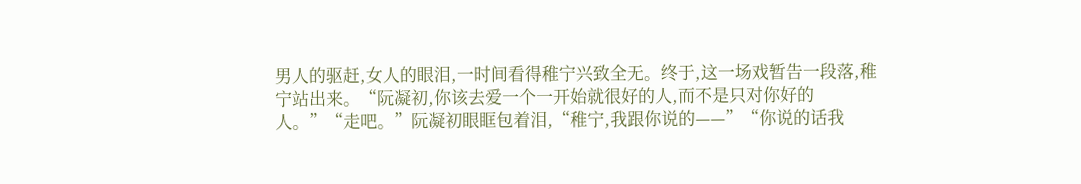男人的驱赶,女人的眼泪,一时间看得稚宁兴致全无。终于,这一场戏暂告一段落,稚宁站出来。“阮凝初,你该去爱一个一开始就很好的人,而不是只对你好的人。”“走吧。”阮凝初眼眶包着泪,“稚宁,我跟你说的——”“你说的话我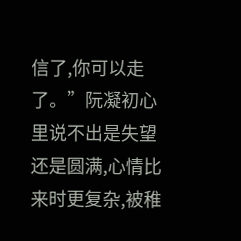信了,你可以走了。”阮凝初心里说不出是失望还是圆满,心情比来时更复杂,被稚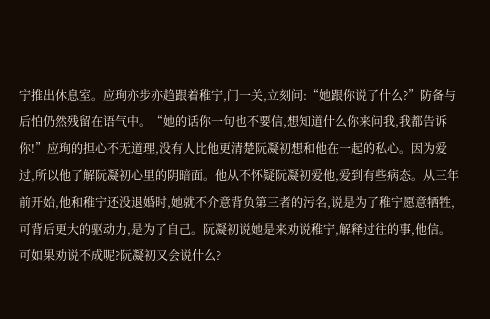宁推出休息室。应珣亦步亦趋跟着稚宁,门一关,立刻问:“她跟你说了什么?”防备与后怕仍然残留在语气中。“她的话你一句也不要信,想知道什么你来问我,我都告诉你!”应珣的担心不无道理,没有人比他更清楚阮凝初想和他在一起的私心。因为爱过,所以他了解阮凝初心里的阴暗面。他从不怀疑阮凝初爱他,爱到有些病态。从三年前开始,他和稚宁还没退婚时,她就不介意背负第三者的污名,说是为了稚宁愿意牺牲,可背后更大的驱动力,是为了自己。阮凝初说她是来劝说稚宁,解释过往的事,他信。可如果劝说不成呢?阮凝初又会说什么?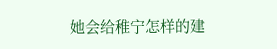她会给稚宁怎样的建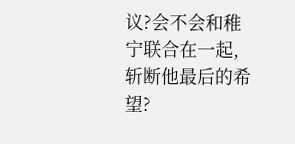议?会不会和稚宁联合在一起,斩断他最后的希望?